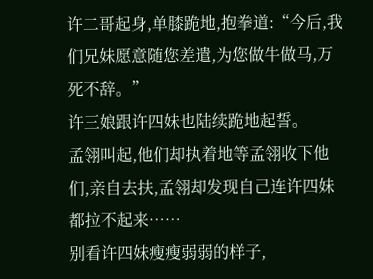许二哥起身,单膝跪地,抱拳道:“今后,我们兄妹愿意随您差遣,为您做牛做马,万死不辞。”
许三娘跟许四妹也陆续跪地起誓。
孟翎叫起,他们却执着地等孟翎收下他们,亲自去扶,孟翎却发现自己连许四妹都拉不起来……
别看许四妹瘦瘦弱弱的样子,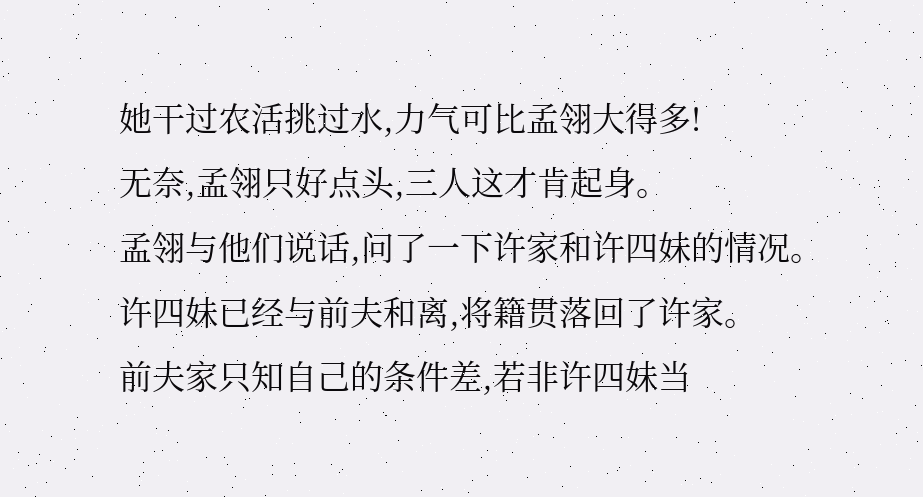她干过农活挑过水,力气可比孟翎大得多!
无奈,孟翎只好点头,三人这才肯起身。
孟翎与他们说话,问了一下许家和许四妹的情况。
许四妹已经与前夫和离,将籍贯落回了许家。
前夫家只知自己的条件差,若非许四妹当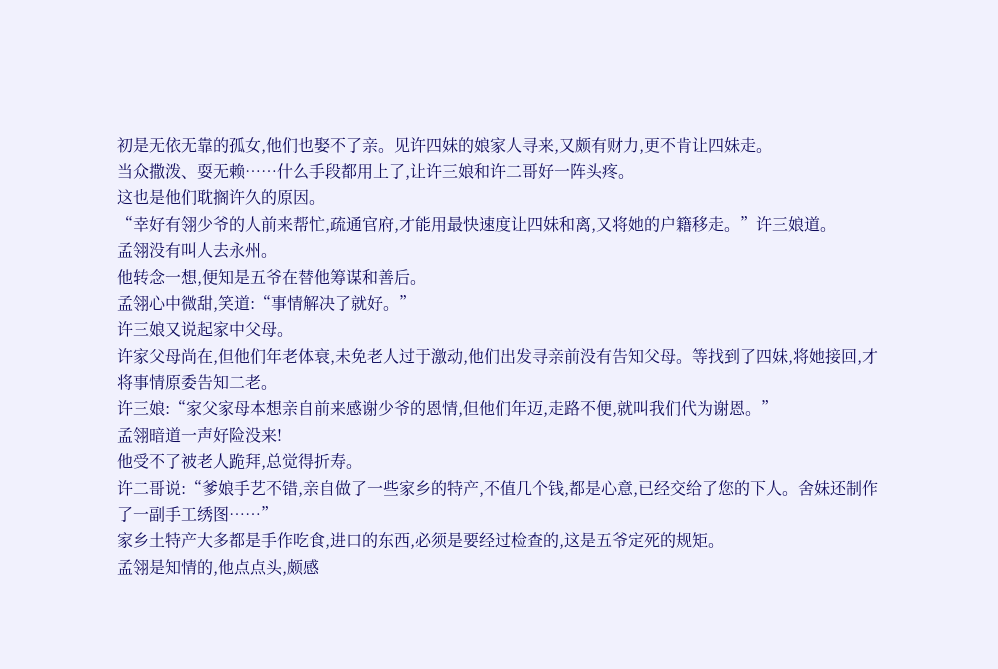初是无依无靠的孤女,他们也娶不了亲。见许四妹的娘家人寻来,又颇有财力,更不肯让四妹走。
当众撒泼、耍无赖……什么手段都用上了,让许三娘和许二哥好一阵头疼。
这也是他们耽搁许久的原因。
“幸好有翎少爷的人前来帮忙,疏通官府,才能用最快速度让四妹和离,又将她的户籍移走。”许三娘道。
孟翎没有叫人去永州。
他转念一想,便知是五爷在替他筹谋和善后。
孟翎心中微甜,笑道:“事情解决了就好。”
许三娘又说起家中父母。
许家父母尚在,但他们年老体衰,未免老人过于激动,他们出发寻亲前没有告知父母。等找到了四妹,将她接回,才将事情原委告知二老。
许三娘:“家父家母本想亲自前来感谢少爷的恩情,但他们年迈,走路不便,就叫我们代为谢恩。”
孟翎暗道一声好险没来!
他受不了被老人跪拜,总觉得折寿。
许二哥说:“爹娘手艺不错,亲自做了一些家乡的特产,不值几个钱,都是心意,已经交给了您的下人。舍妹还制作了一副手工绣图……”
家乡土特产大多都是手作吃食,进口的东西,必须是要经过检查的,这是五爷定死的规矩。
孟翎是知情的,他点点头,颇感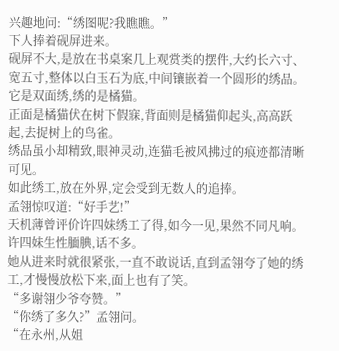兴趣地问:“绣图呢?我瞧瞧。”
下人捧着砚屏进来。
砚屏不大,是放在书桌案几上观赏类的摆件,大约长六寸、宽五寸,整体以白玉石为底,中间镶嵌着一个圆形的绣品。
它是双面绣,绣的是橘猫。
正面是橘猫伏在树下假寐,背面则是橘猫仰起头,高高跃起,去捉树上的鸟雀。
绣品虽小却精致,眼神灵动,连猫毛被风拂过的痕迹都清晰可见。
如此绣工,放在外界,定会受到无数人的追捧。
孟翎惊叹道:“好手艺!”
天机薄曾评价许四妹绣工了得,如今一见,果然不同凡响。
许四妹生性腼腆,话不多。
她从进来时就很紧张,一直不敢说话,直到孟翎夸了她的绣工,才慢慢放松下来,面上也有了笑。
“多谢翎少爷夸赞。”
“你绣了多久?”孟翎问。
“在永州,从姐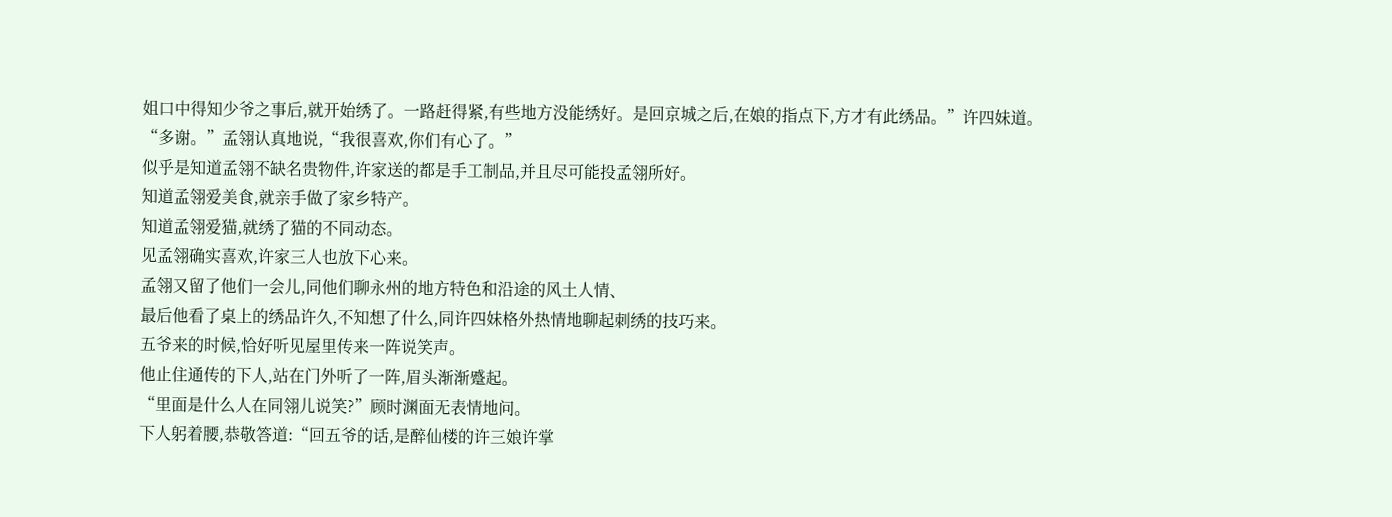姐口中得知少爷之事后,就开始绣了。一路赶得紧,有些地方没能绣好。是回京城之后,在娘的指点下,方才有此绣品。”许四妹道。
“多谢。”孟翎认真地说,“我很喜欢,你们有心了。”
似乎是知道孟翎不缺名贵物件,许家送的都是手工制品,并且尽可能投孟翎所好。
知道孟翎爱美食,就亲手做了家乡特产。
知道孟翎爱猫,就绣了猫的不同动态。
见孟翎确实喜欢,许家三人也放下心来。
孟翎又留了他们一会儿,同他们聊永州的地方特色和沿途的风土人情、
最后他看了桌上的绣品许久,不知想了什么,同许四妹格外热情地聊起刺绣的技巧来。
五爷来的时候,恰好听见屋里传来一阵说笑声。
他止住通传的下人,站在门外听了一阵,眉头渐渐蹙起。
“里面是什么人在同翎儿说笑?”顾时渊面无表情地问。
下人躬着腰,恭敬答道:“回五爷的话,是醉仙楼的许三娘许掌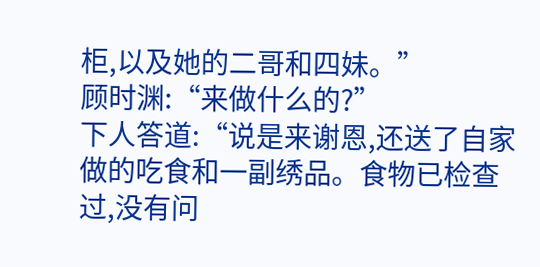柜,以及她的二哥和四妹。”
顾时渊:“来做什么的?”
下人答道:“说是来谢恩,还送了自家做的吃食和一副绣品。食物已检查过,没有问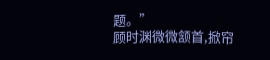题。”
顾时渊微微颔首,掀帘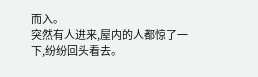而入。
突然有人进来,屋内的人都惊了一下,纷纷回头看去。